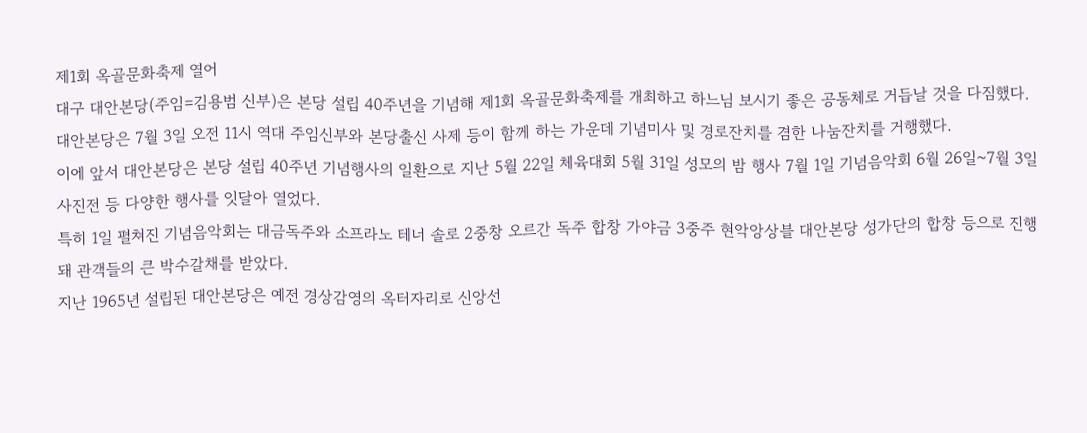제1회 옥골문화축제 열어
대구 대안본당(주임=김용범 신부)은 본당 설립 40주년을 기념해 제1회 옥골문화축제를 개최하고 하느님 보시기 좋은 공동체로 거듭날 것을 다짐했다.
대안본당은 7월 3일 오전 11시 역대 주임신부와 본당출신 사제 등이 함께 하는 가운데 기념미사 및 경로잔치를 겸한 나눔잔치를 거행했다.
이에 앞서 대안본당은 본당 설립 40주년 기념행사의 일환으로 지난 5월 22일 체육대회 5월 31일 성모의 밤 행사 7월 1일 기념음악회 6월 26일~7월 3일 사진전 등 다양한 행사를 잇달아 열었다.
특히 1일 펼쳐진 기념음악회는 대금독주와 소프라노 테너 솔로 2중창 오르간 독주 합창 가야금 3중주 현악앙상블 대안본당 성가단의 합창 등으로 진행돼 관객들의 큰 박수갈채를 받았다.
지난 1965년 설립된 대안본당은 예전 경상감영의 옥터자리로 신앙선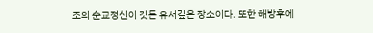조의 순교정신이 깃든 유서깊은 장소이다. 또한 해방후에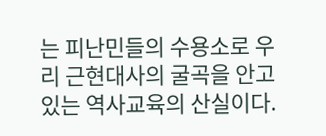는 피난민들의 수용소로 우리 근현대사의 굴곡을 안고 있는 역사교육의 산실이다.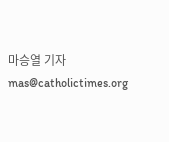마승열 기자 mas@catholictimes.org